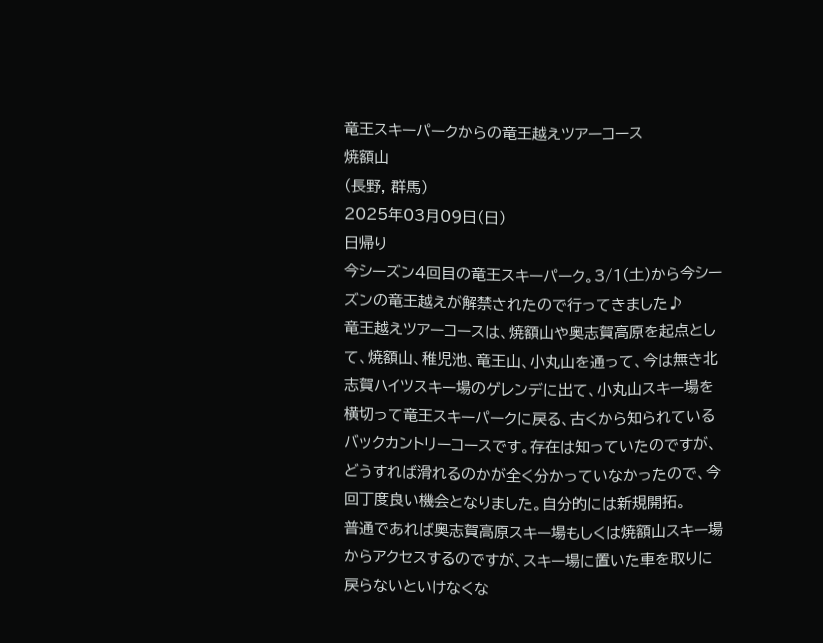竜王スキーパークからの竜王越えツアーコース
焼額山
(長野, 群馬)
2025年03月09日(日)
日帰り
今シーズン4回目の竜王スキーパーク。3/1(土)から今シーズンの竜王越えが解禁されたので行ってきました♪
竜王越えツアーコースは、焼額山や奥志賀高原を起点として、焼額山、稚児池、竜王山、小丸山を通って、今は無き北志賀ハイツスキー場のゲレンデに出て、小丸山スキー場を横切って竜王スキーパークに戻る、古くから知られているバックカントリーコースです。存在は知っていたのですが、どうすれば滑れるのかが全く分かっていなかったので、今回丁度良い機会となりました。自分的には新規開拓。
普通であれば奥志賀高原スキー場もしくは焼額山スキー場からアクセスするのですが、スキー場に置いた車を取りに戻らないといけなくな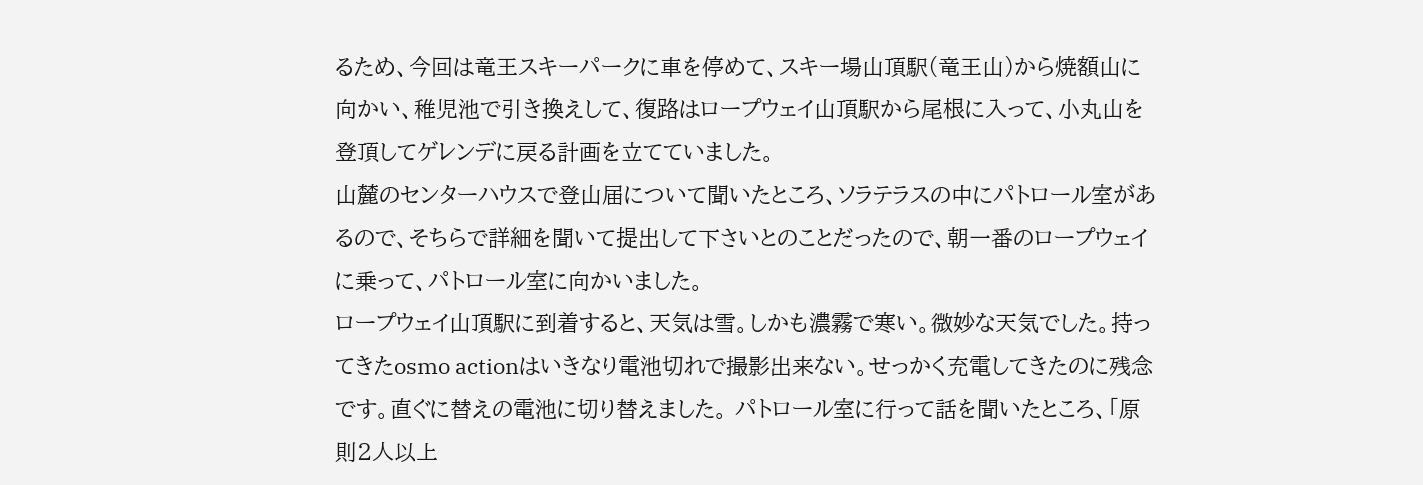るため、今回は竜王スキーパークに車を停めて、スキー場山頂駅(竜王山)から焼額山に向かい、稚児池で引き換えして、復路はロープウェイ山頂駅から尾根に入って、小丸山を登頂してゲレンデに戻る計画を立てていました。
山麓のセンターハウスで登山届について聞いたところ、ソラテラスの中にパトロール室があるので、そちらで詳細を聞いて提出して下さいとのことだったので、朝一番のロープウェイに乗って、パトロール室に向かいました。
ロープウェイ山頂駅に到着すると、天気は雪。しかも濃霧で寒い。微妙な天気でした。持ってきたosmo actionはいきなり電池切れで撮影出来ない。せっかく充電してきたのに残念です。直ぐに替えの電池に切り替えました。 パトロール室に行って話を聞いたところ、「原則2人以上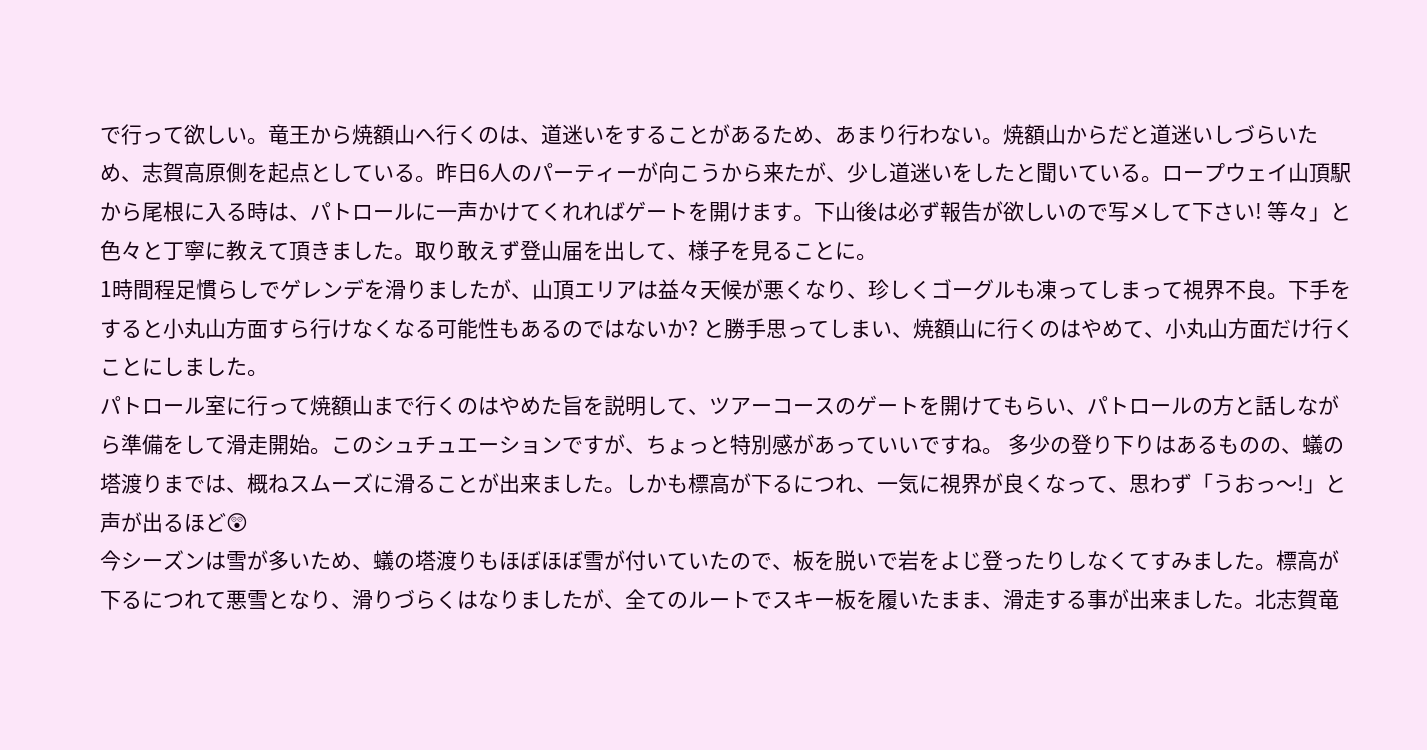で行って欲しい。竜王から焼額山へ行くのは、道迷いをすることがあるため、あまり行わない。焼額山からだと道迷いしづらいため、志賀高原側を起点としている。昨日6人のパーティーが向こうから来たが、少し道迷いをしたと聞いている。ロープウェイ山頂駅から尾根に入る時は、パトロールに一声かけてくれればゲートを開けます。下山後は必ず報告が欲しいので写メして下さい! 等々」と色々と丁寧に教えて頂きました。取り敢えず登山届を出して、様子を見ることに。
1時間程足慣らしでゲレンデを滑りましたが、山頂エリアは益々天候が悪くなり、珍しくゴーグルも凍ってしまって視界不良。下手をすると小丸山方面すら行けなくなる可能性もあるのではないか? と勝手思ってしまい、焼額山に行くのはやめて、小丸山方面だけ行くことにしました。
パトロール室に行って焼額山まで行くのはやめた旨を説明して、ツアーコースのゲートを開けてもらい、パトロールの方と話しながら準備をして滑走開始。このシュチュエーションですが、ちょっと特別感があっていいですね。 多少の登り下りはあるものの、蟻の塔渡りまでは、概ねスムーズに滑ることが出来ました。しかも標高が下るにつれ、一気に視界が良くなって、思わず「うおっ〜!」と声が出るほど😲
今シーズンは雪が多いため、蟻の塔渡りもほぼほぼ雪が付いていたので、板を脱いで岩をよじ登ったりしなくてすみました。標高が下るにつれて悪雪となり、滑りづらくはなりましたが、全てのルートでスキー板を履いたまま、滑走する事が出来ました。北志賀竜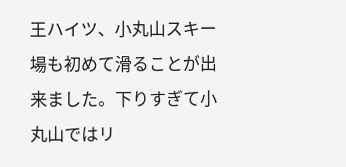王ハイツ、小丸山スキー場も初めて滑ることが出来ました。下りすぎて小丸山ではリ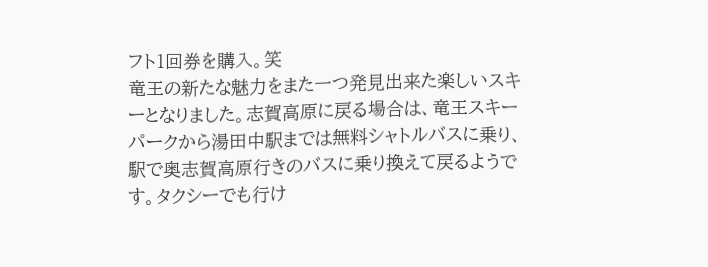フト1回券を購入。笑
竜王の新たな魅力をまた一つ発見出来た楽しいスキーとなりました。志賀高原に戻る場合は、竜王スキーパークから湯田中駅までは無料シャトルバスに乗り、駅で奥志賀高原行きのバスに乗り換えて戻るようです。タクシーでも行け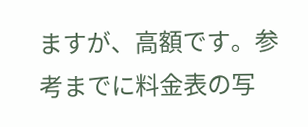ますが、高額です。参考までに料金表の写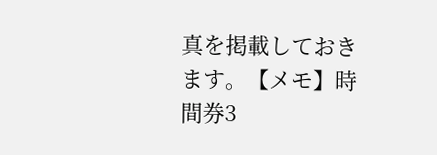真を掲載しておきます。【メモ】時間券3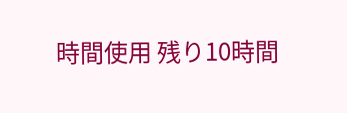時間使用 残り10時間